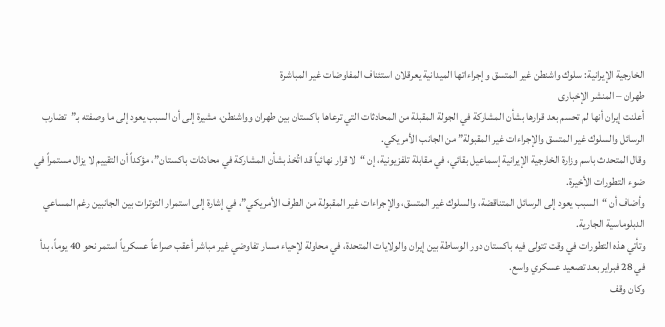الخارجية الإيرانية: سلوك واشنطن غير المتسق وإجراءاتها الميدانية يعرقلان استئناف المفاوضات غير المباشرة
طهران – المنشر الإخبارى
أعلنت إيران أنها لم تحسم بعد قرارها بشأن المشاركة في الجولة المقبلة من المحادثات التي ترعاها باكستان بين طهران وواشنطن، مشيرة إلى أن السبب يعود إلى ما وصفته بـ”تضارب الرسائل والسلوك غير المتسق والإجراءات غير المقبولة” من الجانب الأمريكي.
وقال المتحدث باسم وزارة الخارجية الإيرانية إسماعيل بقائي، في مقابلة تلفزيونية، إن “لا قرار نهائياً قد اتُخذ بشأن المشاركة في محادثات باكستان”، مؤكداً أن التقييم لا يزال مستمراً في ضوء التطورات الأخيرة.
وأضاف أن “السبب يعود إلى الرسائل المتناقضة، والسلوك غير المتسق، والإجراءات غير المقبولة من الطرف الأمريكي”، في إشارة إلى استمرار التوترات بين الجانبين رغم المساعي الدبلوماسية الجارية.
وتأتي هذه التطورات في وقت تتولى فيه باكستان دور الوساطة بين إيران والولايات المتحدة، في محاولة لإحياء مسار تفاوضي غير مباشر أعقب صراعاً عسكرياً استمر نحو 40 يوماً، بدأ في 28 فبراير بعد تصعيد عسكري واسع.
وكان وقف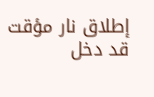إطلاق نار مؤقت قد دخل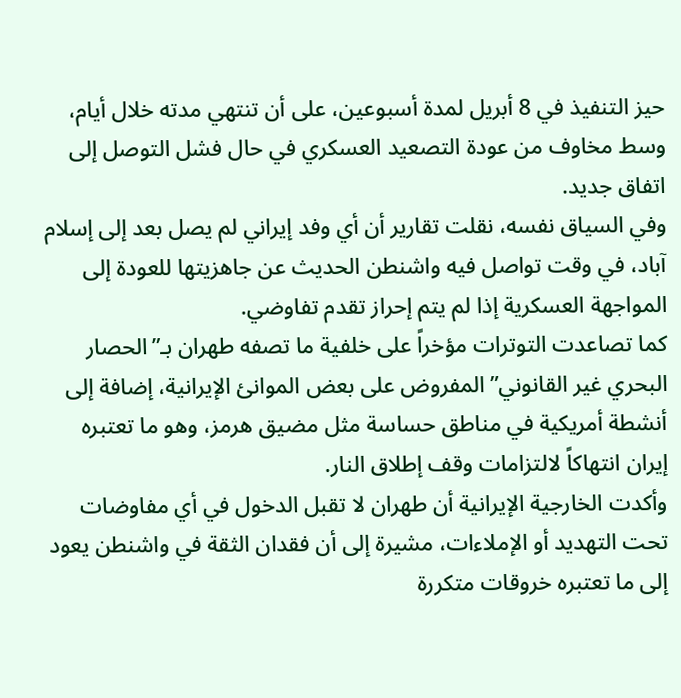حيز التنفيذ في 8 أبريل لمدة أسبوعين، على أن تنتهي مدته خلال أيام، وسط مخاوف من عودة التصعيد العسكري في حال فشل التوصل إلى اتفاق جديد.
وفي السياق نفسه، نقلت تقارير أن أي وفد إيراني لم يصل بعد إلى إسلام آباد، في وقت تواصل فيه واشنطن الحديث عن جاهزيتها للعودة إلى المواجهة العسكرية إذا لم يتم إحراز تقدم تفاوضي.
كما تصاعدت التوترات مؤخراً على خلفية ما تصفه طهران بـ”الحصار البحري غير القانوني” المفروض على بعض الموانئ الإيرانية، إضافة إلى أنشطة أمريكية في مناطق حساسة مثل مضيق هرمز، وهو ما تعتبره إيران انتهاكاً لالتزامات وقف إطلاق النار.
وأكدت الخارجية الإيرانية أن طهران لا تقبل الدخول في أي مفاوضات تحت التهديد أو الإملاءات، مشيرة إلى أن فقدان الثقة في واشنطن يعود إلى ما تعتبره خروقات متكررة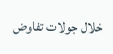خلال جولات تفاوض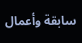سابقة وأعمال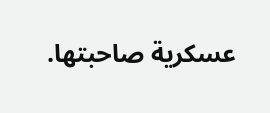عسكرية صاحبتها.